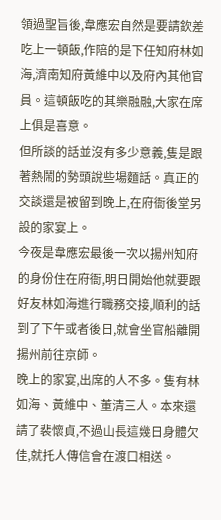領過聖旨後,韋應宏自然是要請欽差吃上一頓飯,作陪的是下任知府林如海,濟南知府黃維中以及府內其他官員。這頓飯吃的其樂融融,大家在席上俱是喜意。
但所談的話並沒有多少意義,隻是跟著熱鬧的勢頭說些場麵話。真正的交談還是被留到晚上,在府衙後堂另設的家宴上。
今夜是韋應宏最後一次以揚州知府的身份住在府衙,明日開始他就要跟好友林如海進行職務交接,順利的話到了下午或者後日,就會坐官船離開揚州前往京師。
晚上的家宴,出席的人不多。隻有林如海、黃維中、董清三人。本來還請了裴懷貞,不過山長這幾日身體欠佳,就托人傳信會在渡口相送。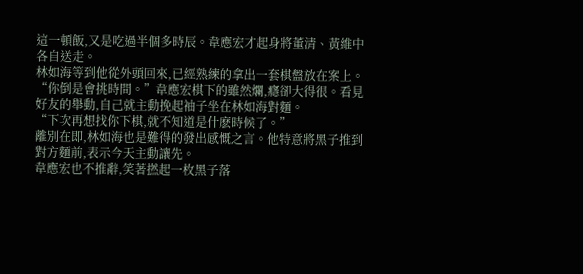這一頓飯,又是吃過半個多時辰。韋應宏才起身將董清、黃維中各自送走。
林如海等到他從外頭回來,已經熟練的拿出一套棋盤放在案上。
“你倒是會挑時間。”韋應宏棋下的雖然爛,癮卻大得很。看見好友的舉動,自己就主動挽起袖子坐在林如海對麵。
“下次再想找你下棋,就不知道是什麽時候了。”
離別在即,林如海也是難得的發出感慨之言。他特意將黑子推到對方麵前,表示今天主動讓先。
韋應宏也不推辭,笑著撚起一枚黑子落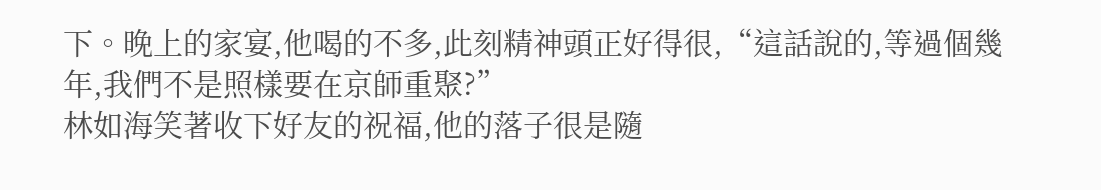下。晚上的家宴,他喝的不多,此刻精神頭正好得很,“這話說的,等過個幾年,我們不是照樣要在京師重聚?”
林如海笑著收下好友的祝福,他的落子很是隨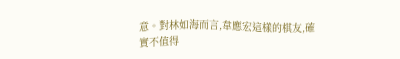意。對林如海而言,韋應宏這樣的棋友,確實不值得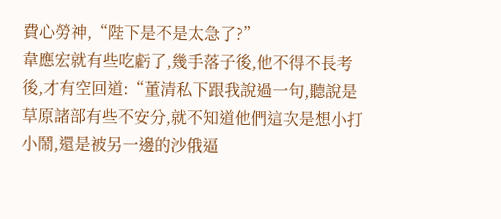費心勞神,“陛下是不是太急了?”
韋應宏就有些吃虧了,幾手落子後,他不得不長考後,才有空回道:“董清私下跟我說過一句,聽說是草原諸部有些不安分,就不知道他們這次是想小打小鬧,還是被另一邊的沙俄逼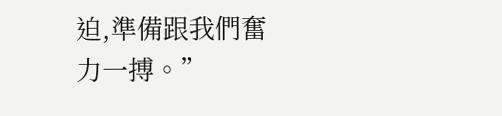迫,準備跟我們奮力一搏。”